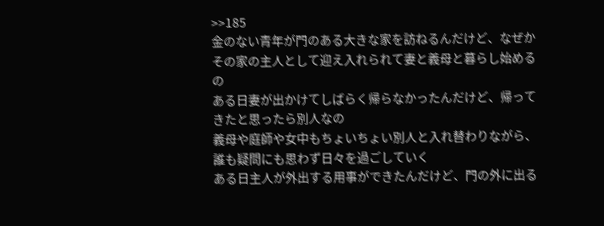>>185
金のない青年が門のある大きな家を訪ねるんだけど、なぜかその家の主人として迎え入れられて妻と義母と暮らし始めるの
ある日妻が出かけてしばらく帰らなかったんだけど、帰ってきたと思ったら別人なの
義母や庭師や女中もちょいちょい別人と入れ替わりながら、誰も疑問にも思わず日々を過ごしていく
ある日主人が外出する用事ができたんだけど、門の外に出る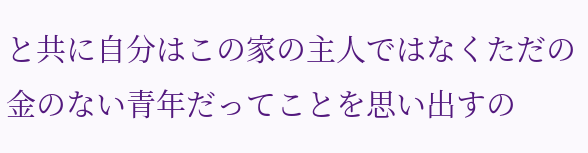と共に自分はこの家の主人ではなくただの金のない青年だってことを思い出すの